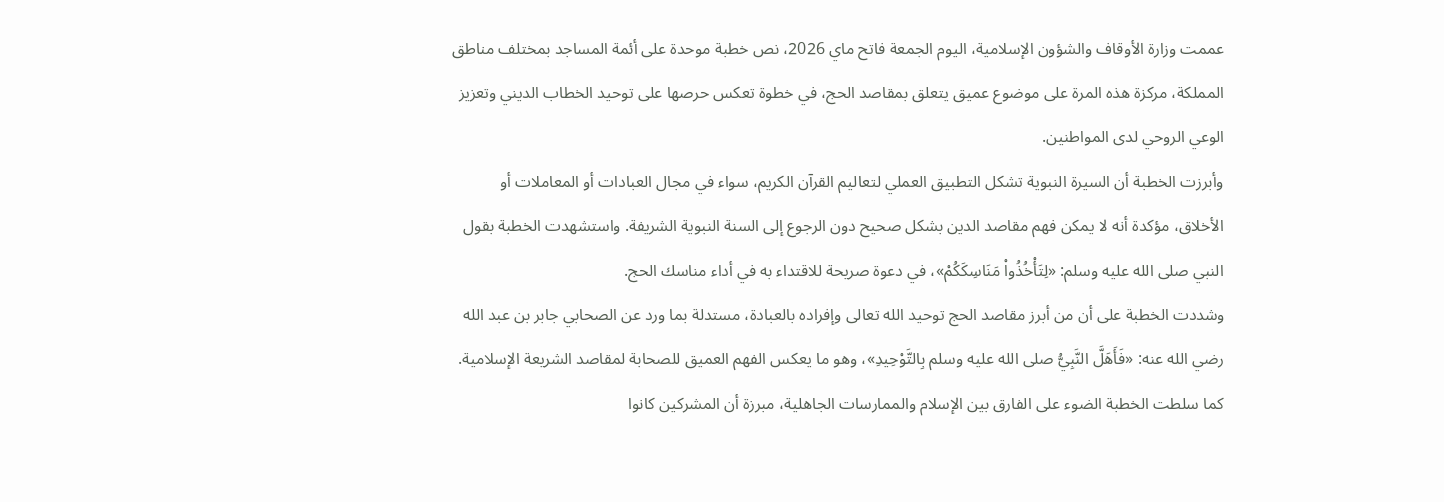عممت وزارة الأوقاف والشؤون الإسلامية، اليوم الجمعة فاتح ماي 2026، نص خطبة موحدة على أئمة المساجد بمختلف مناطق المملكة، مركزة هذه المرة على موضوع عميق يتعلق بمقاصد الحج، في خطوة تعكس حرصها على توحيد الخطاب الديني وتعزيز الوعي الروحي لدى المواطنين.
وأبرزت الخطبة أن السيرة النبوية تشكل التطبيق العملي لتعاليم القرآن الكريم، سواء في مجال العبادات أو المعاملات أو الأخلاق، مؤكدة أنه لا يمكن فهم مقاصد الدين بشكل صحيح دون الرجوع إلى السنة النبوية الشريفة. واستشهدت الخطبة بقول النبي صلى الله عليه وسلم: «لِتَأْخُذُواْ مَنَاسِكَكُمْ»، في دعوة صريحة للاقتداء به في أداء مناسك الحج.
وشددت الخطبة على أن من أبرز مقاصد الحج توحيد الله تعالى وإفراده بالعبادة، مستدلة بما ورد عن الصحابي جابر بن عبد الله رضي الله عنه: «فَأَهَلَّ النَّبِيُّ صلى الله عليه وسلم بِالتَّوْحِيدِ»، وهو ما يعكس الفهم العميق للصحابة لمقاصد الشريعة الإسلامية.
كما سلطت الخطبة الضوء على الفارق بين الإسلام والممارسات الجاهلية، مبرزة أن المشركين كانوا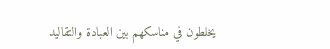يخلطون في مناسكهم بين العبادة والتقاليد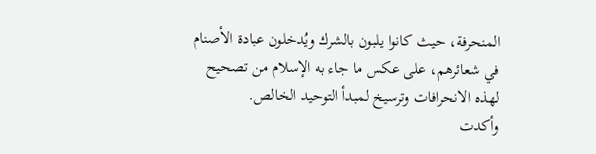المنحرفة، حيث كانوا يلبون بالشرك ويُدخلون عبادة الأصنام في شعائرهم، على عكس ما جاء به الإسلام من تصحيح لهذه الانحرافات وترسيخ لمبدأ التوحيد الخالص.
وأكدت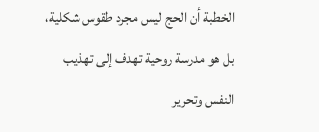الخطبة أن الحج ليس مجرد طقوس شكلية، بل هو مدرسة روحية تهدف إلى تهذيب النفس وتحرير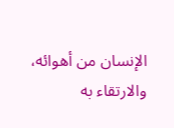الإنسان من أهوائه، والارتقاء به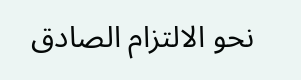نحو الالتزام الصادق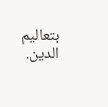بتعاليم الدين.